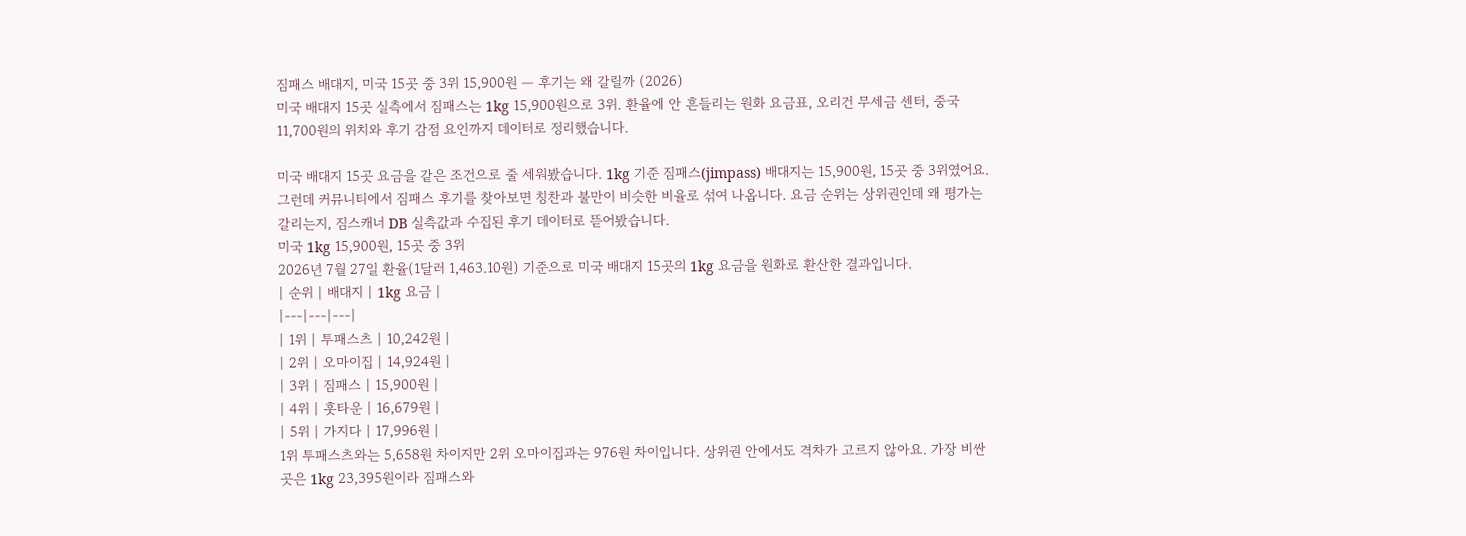짐패스 배대지, 미국 15곳 중 3위 15,900원 — 후기는 왜 갈릴까 (2026)
미국 배대지 15곳 실측에서 짐패스는 1kg 15,900원으로 3위. 환율에 안 흔들리는 원화 요금표, 오리건 무세금 센터, 중국 11,700원의 위치와 후기 감점 요인까지 데이터로 정리했습니다.

미국 배대지 15곳 요금을 같은 조건으로 줄 세워봤습니다. 1kg 기준 짐패스(jimpass) 배대지는 15,900원, 15곳 중 3위였어요. 그런데 커뮤니티에서 짐패스 후기를 찾아보면 칭찬과 불만이 비슷한 비율로 섞여 나옵니다. 요금 순위는 상위권인데 왜 평가는 갈리는지, 짐스캐너 DB 실측값과 수집된 후기 데이터로 뜯어봤습니다.
미국 1kg 15,900원, 15곳 중 3위
2026년 7월 27일 환율(1달러 1,463.10원) 기준으로 미국 배대지 15곳의 1kg 요금을 원화로 환산한 결과입니다.
| 순위 | 배대지 | 1kg 요금 |
|---|---|---|
| 1위 | 투패스츠 | 10,242원 |
| 2위 | 오마이집 | 14,924원 |
| 3위 | 짐패스 | 15,900원 |
| 4위 | 훗타운 | 16,679원 |
| 5위 | 가지다 | 17,996원 |
1위 투패스츠와는 5,658원 차이지만 2위 오마이집과는 976원 차이입니다. 상위권 안에서도 격차가 고르지 않아요. 가장 비싼 곳은 1kg 23,395원이라 짐패스와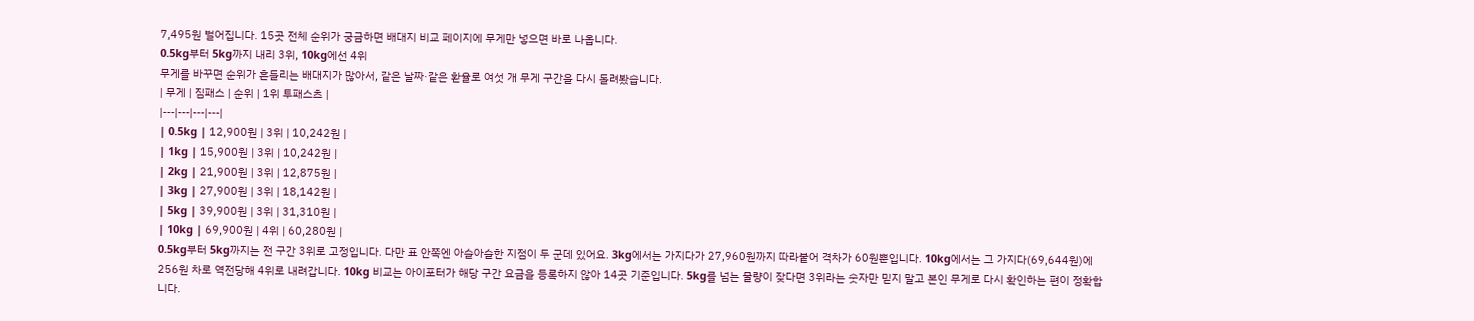7,495원 벌어집니다. 15곳 전체 순위가 궁금하면 배대지 비교 페이지에 무게만 넣으면 바로 나옵니다.
0.5kg부터 5kg까지 내리 3위, 10kg에선 4위
무게를 바꾸면 순위가 흔들리는 배대지가 많아서, 같은 날짜·같은 환율로 여섯 개 무게 구간을 다시 돌려봤습니다.
| 무게 | 짐패스 | 순위 | 1위 투패스츠 |
|---|---|---|---|
| 0.5kg | 12,900원 | 3위 | 10,242원 |
| 1kg | 15,900원 | 3위 | 10,242원 |
| 2kg | 21,900원 | 3위 | 12,875원 |
| 3kg | 27,900원 | 3위 | 18,142원 |
| 5kg | 39,900원 | 3위 | 31,310원 |
| 10kg | 69,900원 | 4위 | 60,280원 |
0.5kg부터 5kg까지는 전 구간 3위로 고정입니다. 다만 표 안쪽엔 아슬아슬한 지점이 두 군데 있어요. 3kg에서는 가지다가 27,960원까지 따라붙어 격차가 60원뿐입니다. 10kg에서는 그 가지다(69,644원)에 256원 차로 역전당해 4위로 내려갑니다. 10kg 비교는 아이포터가 해당 구간 요금을 등록하지 않아 14곳 기준입니다. 5kg를 넘는 물량이 잦다면 3위라는 숫자만 믿지 말고 본인 무게로 다시 확인하는 편이 정확합니다.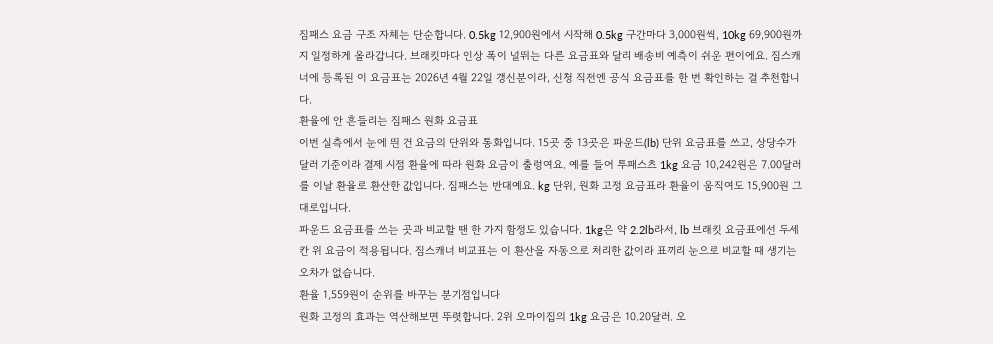짐패스 요금 구조 자체는 단순합니다. 0.5kg 12,900원에서 시작해 0.5kg 구간마다 3,000원씩, 10kg 69,900원까지 일정하게 올라갑니다. 브래킷마다 인상 폭이 널뛰는 다른 요금표와 달리 배송비 예측이 쉬운 편이에요. 짐스캐너에 등록된 이 요금표는 2026년 4월 22일 갱신분이라, 신청 직전엔 공식 요금표를 한 번 확인하는 걸 추천합니다.
환율에 안 흔들리는 짐패스 원화 요금표
이번 실측에서 눈에 띈 건 요금의 단위와 통화입니다. 15곳 중 13곳은 파운드(lb) 단위 요금표를 쓰고, 상당수가 달러 기준이라 결제 시점 환율에 따라 원화 요금이 출렁여요. 예를 들어 투패스츠 1kg 요금 10,242원은 7.00달러를 이날 환율로 환산한 값입니다. 짐패스는 반대예요. kg 단위, 원화 고정 요금표라 환율이 움직여도 15,900원 그대로입니다.
파운드 요금표를 쓰는 곳과 비교할 땐 한 가지 함정도 있습니다. 1kg은 약 2.2lb라서, lb 브래킷 요금표에선 두세 칸 위 요금이 적용됩니다. 짐스캐너 비교표는 이 환산을 자동으로 처리한 값이라 표끼리 눈으로 비교할 때 생기는 오차가 없습니다.
환율 1,559원이 순위를 바꾸는 분기점입니다
원화 고정의 효과는 역산해보면 뚜렷합니다. 2위 오마이집의 1kg 요금은 10.20달러. 오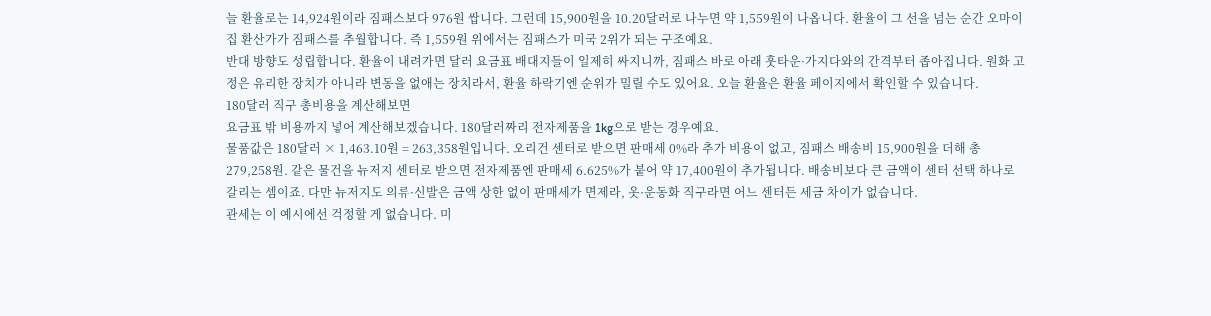늘 환율로는 14,924원이라 짐패스보다 976원 쌉니다. 그런데 15,900원을 10.20달러로 나누면 약 1,559원이 나옵니다. 환율이 그 선을 넘는 순간 오마이집 환산가가 짐패스를 추월합니다. 즉 1,559원 위에서는 짐패스가 미국 2위가 되는 구조예요.
반대 방향도 성립합니다. 환율이 내려가면 달러 요금표 배대지들이 일제히 싸지니까, 짐패스 바로 아래 훗타운·가지다와의 간격부터 좁아집니다. 원화 고정은 유리한 장치가 아니라 변동을 없애는 장치라서, 환율 하락기엔 순위가 밀릴 수도 있어요. 오늘 환율은 환율 페이지에서 확인할 수 있습니다.
180달러 직구 총비용을 계산해보면
요금표 밖 비용까지 넣어 계산해보겠습니다. 180달러짜리 전자제품을 1kg으로 받는 경우예요.
물품값은 180달러 × 1,463.10원 = 263,358원입니다. 오리건 센터로 받으면 판매세 0%라 추가 비용이 없고, 짐패스 배송비 15,900원을 더해 총 279,258원. 같은 물건을 뉴저지 센터로 받으면 전자제품엔 판매세 6.625%가 붙어 약 17,400원이 추가됩니다. 배송비보다 큰 금액이 센터 선택 하나로 갈리는 셈이죠. 다만 뉴저지도 의류·신발은 금액 상한 없이 판매세가 면제라, 옷·운동화 직구라면 어느 센터든 세금 차이가 없습니다.
관세는 이 예시에선 걱정할 게 없습니다. 미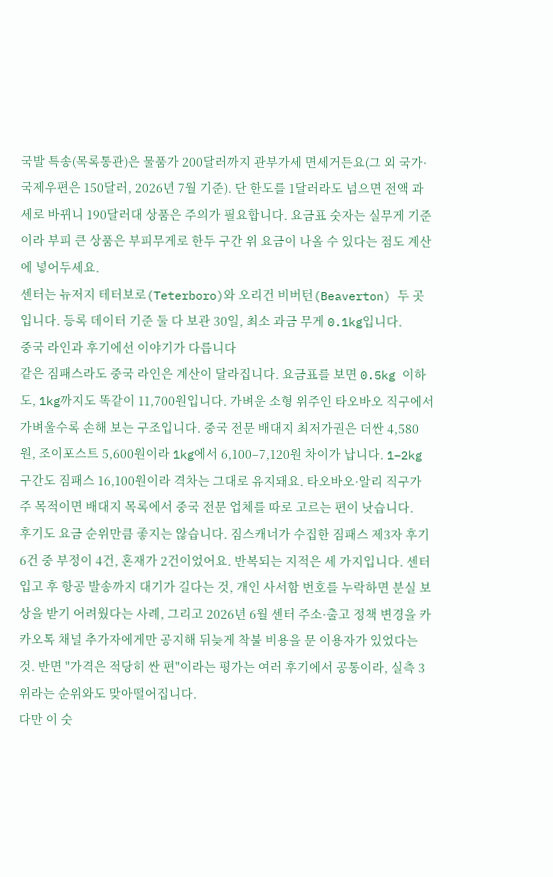국발 특송(목록통관)은 물품가 200달러까지 관부가세 면세거든요(그 외 국가·국제우편은 150달러, 2026년 7월 기준). 단 한도를 1달러라도 넘으면 전액 과세로 바뀌니 190달러대 상품은 주의가 필요합니다. 요금표 숫자는 실무게 기준이라 부피 큰 상품은 부피무게로 한두 구간 위 요금이 나올 수 있다는 점도 계산에 넣어두세요.
센터는 뉴저지 테터보로(Teterboro)와 오리건 비버턴(Beaverton) 두 곳입니다. 등록 데이터 기준 둘 다 보관 30일, 최소 과금 무게 0.1kg입니다.
중국 라인과 후기에선 이야기가 다릅니다
같은 짐패스라도 중국 라인은 계산이 달라집니다. 요금표를 보면 0.5kg 이하도, 1kg까지도 똑같이 11,700원입니다. 가벼운 소형 위주인 타오바오 직구에서 가벼울수록 손해 보는 구조입니다. 중국 전문 배대지 최저가권은 더싼 4,580원, 조이포스트 5,600원이라 1kg에서 6,100–7,120원 차이가 납니다. 1–2kg 구간도 짐패스 16,100원이라 격차는 그대로 유지돼요. 타오바오·알리 직구가 주 목적이면 배대지 목록에서 중국 전문 업체를 따로 고르는 편이 낫습니다.
후기도 요금 순위만큼 좋지는 않습니다. 짐스캐너가 수집한 짐패스 제3자 후기 6건 중 부정이 4건, 혼재가 2건이었어요. 반복되는 지적은 세 가지입니다. 센터 입고 후 항공 발송까지 대기가 길다는 것, 개인 사서함 번호를 누락하면 분실 보상을 받기 어려웠다는 사례, 그리고 2026년 6월 센터 주소·출고 정책 변경을 카카오톡 채널 추가자에게만 공지해 뒤늦게 착불 비용을 문 이용자가 있었다는 것. 반면 "가격은 적당히 싼 편"이라는 평가는 여러 후기에서 공통이라, 실측 3위라는 순위와도 맞아떨어집니다.
다만 이 숫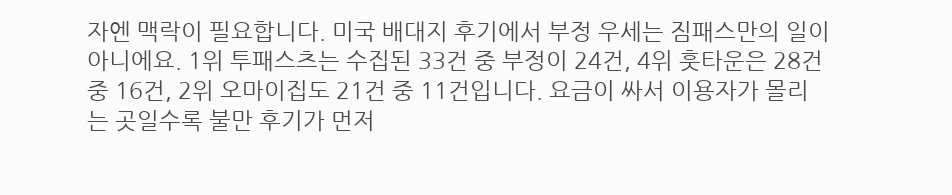자엔 맥락이 필요합니다. 미국 배대지 후기에서 부정 우세는 짐패스만의 일이 아니에요. 1위 투패스츠는 수집된 33건 중 부정이 24건, 4위 훗타운은 28건 중 16건, 2위 오마이집도 21건 중 11건입니다. 요금이 싸서 이용자가 몰리는 곳일수록 불만 후기가 먼저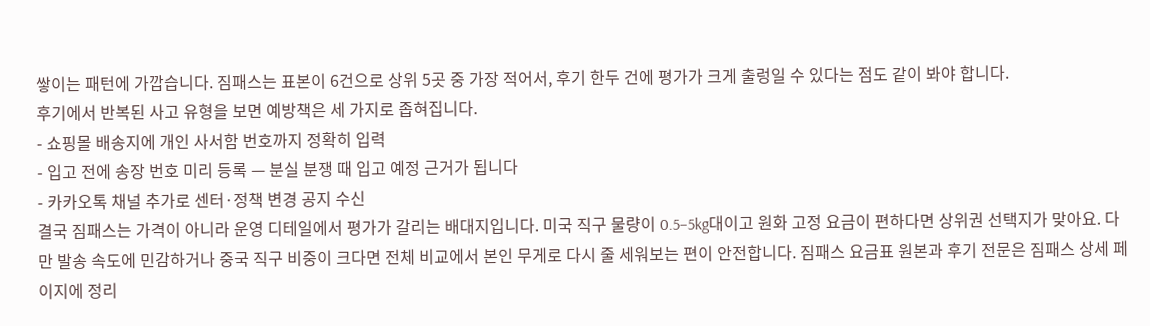쌓이는 패턴에 가깝습니다. 짐패스는 표본이 6건으로 상위 5곳 중 가장 적어서, 후기 한두 건에 평가가 크게 출렁일 수 있다는 점도 같이 봐야 합니다.
후기에서 반복된 사고 유형을 보면 예방책은 세 가지로 좁혀집니다.
- 쇼핑몰 배송지에 개인 사서함 번호까지 정확히 입력
- 입고 전에 송장 번호 미리 등록 — 분실 분쟁 때 입고 예정 근거가 됩니다
- 카카오톡 채널 추가로 센터·정책 변경 공지 수신
결국 짐패스는 가격이 아니라 운영 디테일에서 평가가 갈리는 배대지입니다. 미국 직구 물량이 0.5–5kg대이고 원화 고정 요금이 편하다면 상위권 선택지가 맞아요. 다만 발송 속도에 민감하거나 중국 직구 비중이 크다면 전체 비교에서 본인 무게로 다시 줄 세워보는 편이 안전합니다. 짐패스 요금표 원본과 후기 전문은 짐패스 상세 페이지에 정리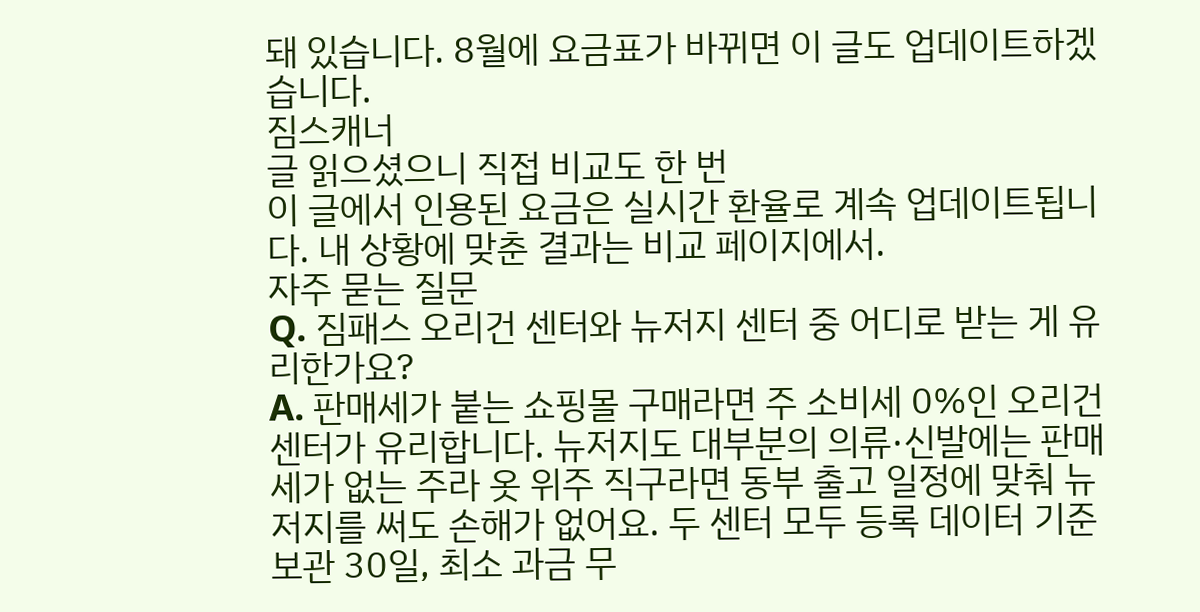돼 있습니다. 8월에 요금표가 바뀌면 이 글도 업데이트하겠습니다.
짐스캐너
글 읽으셨으니 직접 비교도 한 번
이 글에서 인용된 요금은 실시간 환율로 계속 업데이트됩니다. 내 상황에 맞춘 결과는 비교 페이지에서.
자주 묻는 질문
Q. 짐패스 오리건 센터와 뉴저지 센터 중 어디로 받는 게 유리한가요?
A. 판매세가 붙는 쇼핑몰 구매라면 주 소비세 0%인 오리건 센터가 유리합니다. 뉴저지도 대부분의 의류·신발에는 판매세가 없는 주라 옷 위주 직구라면 동부 출고 일정에 맞춰 뉴저지를 써도 손해가 없어요. 두 센터 모두 등록 데이터 기준 보관 30일, 최소 과금 무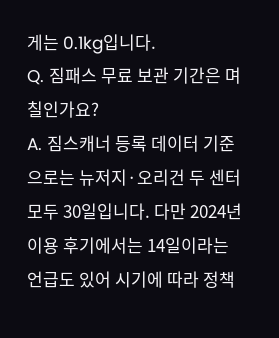게는 0.1kg입니다.
Q. 짐패스 무료 보관 기간은 며칠인가요?
A. 짐스캐너 등록 데이터 기준으로는 뉴저지·오리건 두 센터 모두 30일입니다. 다만 2024년 이용 후기에서는 14일이라는 언급도 있어 시기에 따라 정책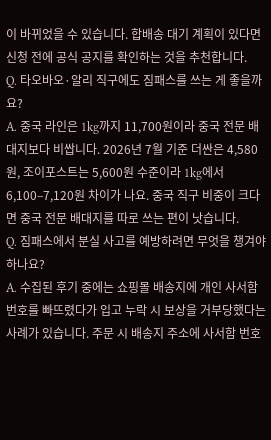이 바뀌었을 수 있습니다. 합배송 대기 계획이 있다면 신청 전에 공식 공지를 확인하는 것을 추천합니다.
Q. 타오바오·알리 직구에도 짐패스를 쓰는 게 좋을까요?
A. 중국 라인은 1kg까지 11,700원이라 중국 전문 배대지보다 비쌉니다. 2026년 7월 기준 더싼은 4,580원, 조이포스트는 5,600원 수준이라 1kg에서 6,100–7,120원 차이가 나요. 중국 직구 비중이 크다면 중국 전문 배대지를 따로 쓰는 편이 낫습니다.
Q. 짐패스에서 분실 사고를 예방하려면 무엇을 챙겨야 하나요?
A. 수집된 후기 중에는 쇼핑몰 배송지에 개인 사서함 번호를 빠뜨렸다가 입고 누락 시 보상을 거부당했다는 사례가 있습니다. 주문 시 배송지 주소에 사서함 번호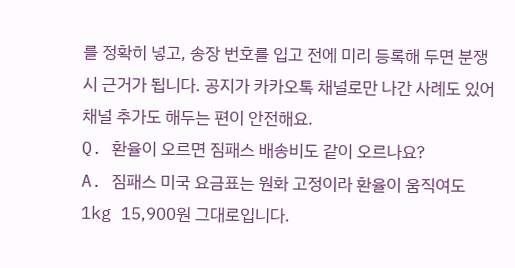를 정확히 넣고, 송장 번호를 입고 전에 미리 등록해 두면 분쟁 시 근거가 됩니다. 공지가 카카오톡 채널로만 나간 사례도 있어 채널 추가도 해두는 편이 안전해요.
Q. 환율이 오르면 짐패스 배송비도 같이 오르나요?
A. 짐패스 미국 요금표는 원화 고정이라 환율이 움직여도 1kg 15,900원 그대로입니다.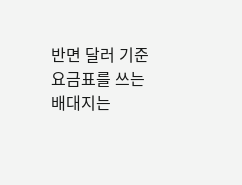반면 달러 기준 요금표를 쓰는 배대지는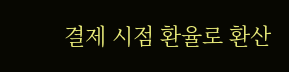결제 시점 환율로 환산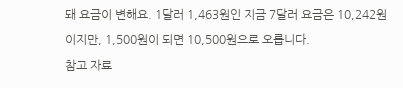돼 요금이 변해요. 1달러 1,463원인 지금 7달러 요금은 10,242원이지만, 1,500원이 되면 10,500원으로 오릅니다.
참고 자료